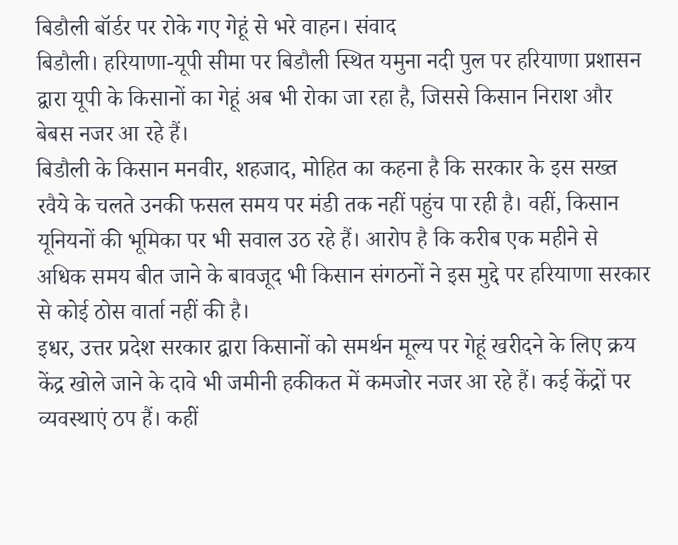बिडौली बॉर्डर पर रोके गए गेहूं से भरे वाहन। संवाद
बिडौली। हरियाणा-यूपी सीमा पर बिडौली स्थित यमुना नदी पुल पर हरियाणा प्रशासन द्वारा यूपी के किसानों का गेहूं अब भी रोका जा रहा है, जिससे किसान निराश और बेबस नजर आ रहे हैं।
बिडौली के किसान मनवीर, शहजाद, मोहित का कहना है कि सरकार के इस सख्त रवैये के चलते उनकी फसल समय पर मंडी तक नहीं पहुंच पा रही है। वहीं, किसान यूनियनों की भूमिका पर भी सवाल उठ रहे हैं। आरोप है कि करीब एक महीने से अधिक समय बीत जाने के बावजूद भी किसान संगठनों ने इस मुद्दे पर हरियाणा सरकार से कोई ठोस वार्ता नहीं की है।
इधर, उत्तर प्रदेश सरकार द्वारा किसानों को समर्थन मूल्य पर गेहूं खरीदने के लिए क्रय केंद्र खोले जाने के दावे भी जमीनी हकीकत में कमजोर नजर आ रहे हैं। कई केंद्रों पर व्यवस्थाएं ठप हैं। कहीं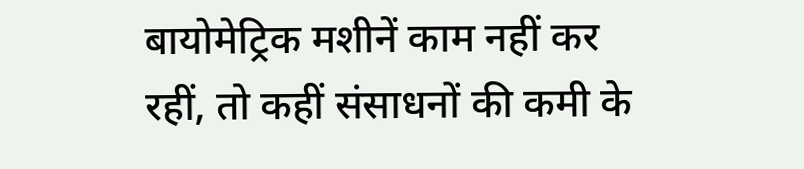बायोमेट्रिक मशीनें काम नहीं कर रहीं, तो कहीं संसाधनों की कमी के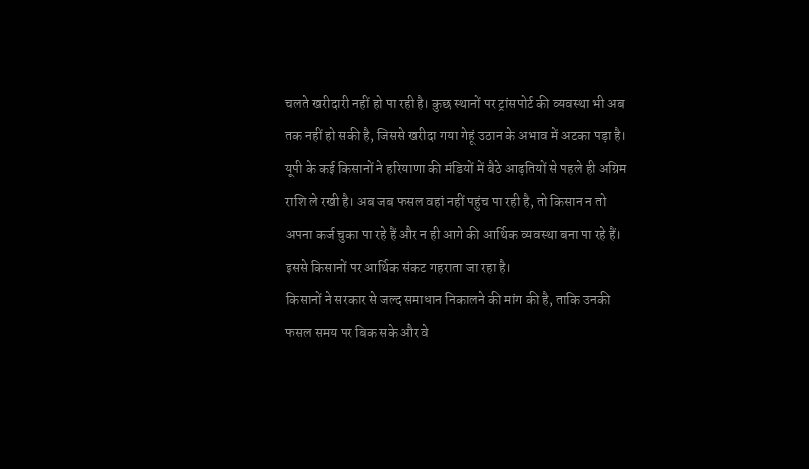चलते खरीदारी नहीं हो पा रही है। कुछ स्थानों पर ट्रांसपोर्ट की व्यवस्था भी अब तक नहीं हो सकी है, जिससे खरीदा गया गेहूं उठान के अभाव में अटका पड़ा है।
यूपी के कई किसानों ने हरियाणा की मंडियों में बैठे आढ़तियों से पहले ही अग्रिम राशि ले रखी है। अब जब फसल वहां नहीं पहुंच पा रही है, तो किसान न तो अपना कर्ज चुका पा रहे हैं और न ही आगे की आर्थिक व्यवस्था बना पा रहे हैं। इससे किसानों पर आर्थिक संकट गहराता जा रहा है।
किसानों ने सरकार से जल्द समाधान निकालने की मांग की है, ताकि उनकी फसल समय पर बिक सके और वे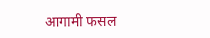आगामी फसल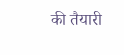की तैयारी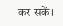कर सकें।